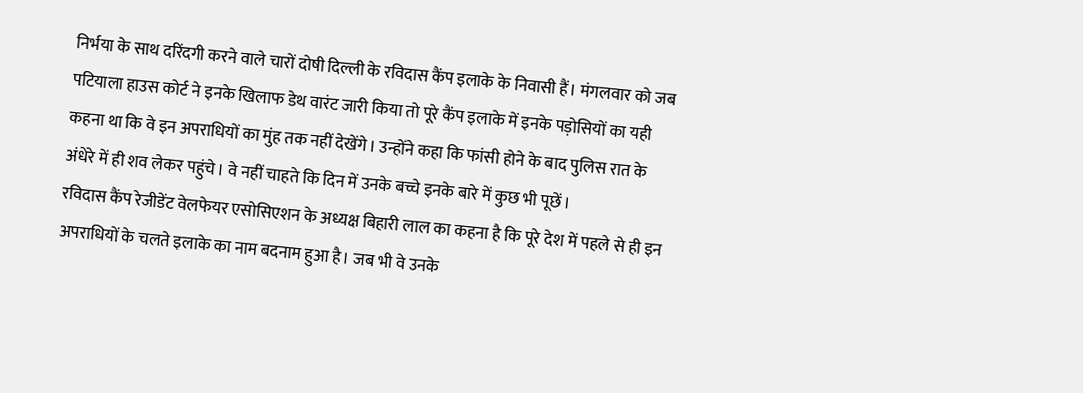निर्भया के साथ दरिंदगी करने वाले चारों दोषी दिल्ली के रविदास कैंप इलाके के निवासी हैं। मंगलवार को जब पटियाला हाउस कोर्ट ने इनके खिलाफ डेथ वारंट जारी किया तो पूरे कैंप इलाके में इनके पड़ोसियों का यही कहना था कि वे इन अपराधियों का मुंह तक नहीं देखेंगे। उन्होंने कहा कि फांसी होने के बाद पुलिस रात के अंधेरे में ही शव लेकर पहुंचे। वे नहीं चाहते कि दिन में उनके बच्चे इनके बारे में कुछ भी पूछें।
रविदास कैंप रेजीडेंट वेलफेयर एसोसिएशन के अध्यक्ष बिहारी लाल का कहना है कि पूरे देश में पहले से ही इन अपराधियों के चलते इलाके का नाम बदनाम हुआ है। जब भी वे उनके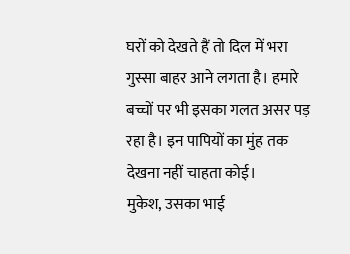घरों को देखते हैं तो दिल में भरा गुस्सा बाहर आने लगता है। हमारे बच्चों पर भी इसका गलत असर पड़ रहा है। इन पापियों का मुंह तक देखना नहीं चाहता कोई।
मुकेश, उसका भाई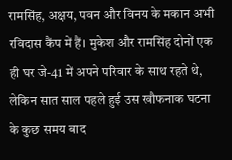रामसिंह, अक्षय, पवन और विनय के मकान अभी रविदास कैंप में हैं। मुकेश और रामसिंह दोनों एक ही घर जे-41 में अपने परिवार के साथ रहते थे, लेकिन सात साल पहले हुई उस खौफनाक घटना के कुछ समय बाद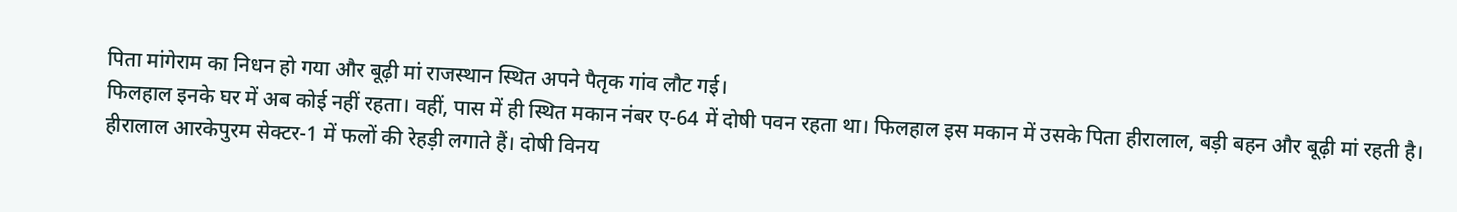पिता मांगेराम का निधन हो गया और बूढ़ी मां राजस्थान स्थित अपने पैतृक गांव लौट गई।
फिलहाल इनके घर में अब कोई नहीं रहता। वहीं, पास में ही स्थित मकान नंबर ए-64 में दोषी पवन रहता था। फिलहाल इस मकान में उसके पिता हीरालाल, बड़ी बहन और बूढ़ी मां रहती है।
हीरालाल आरकेपुरम सेक्टर-1 में फलों की रेहड़ी लगाते हैं। दोषी विनय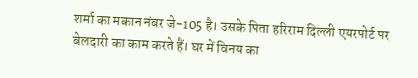शर्मा का मकान नंबर जे-105 है। उसके पिता हरिराम दिल्ली एयरपोर्ट पर बेलदारी का काम करते हैं। घर में विनय का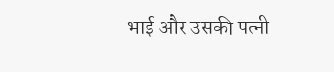भाई और उसकी पत्नी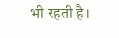भी रहती है।